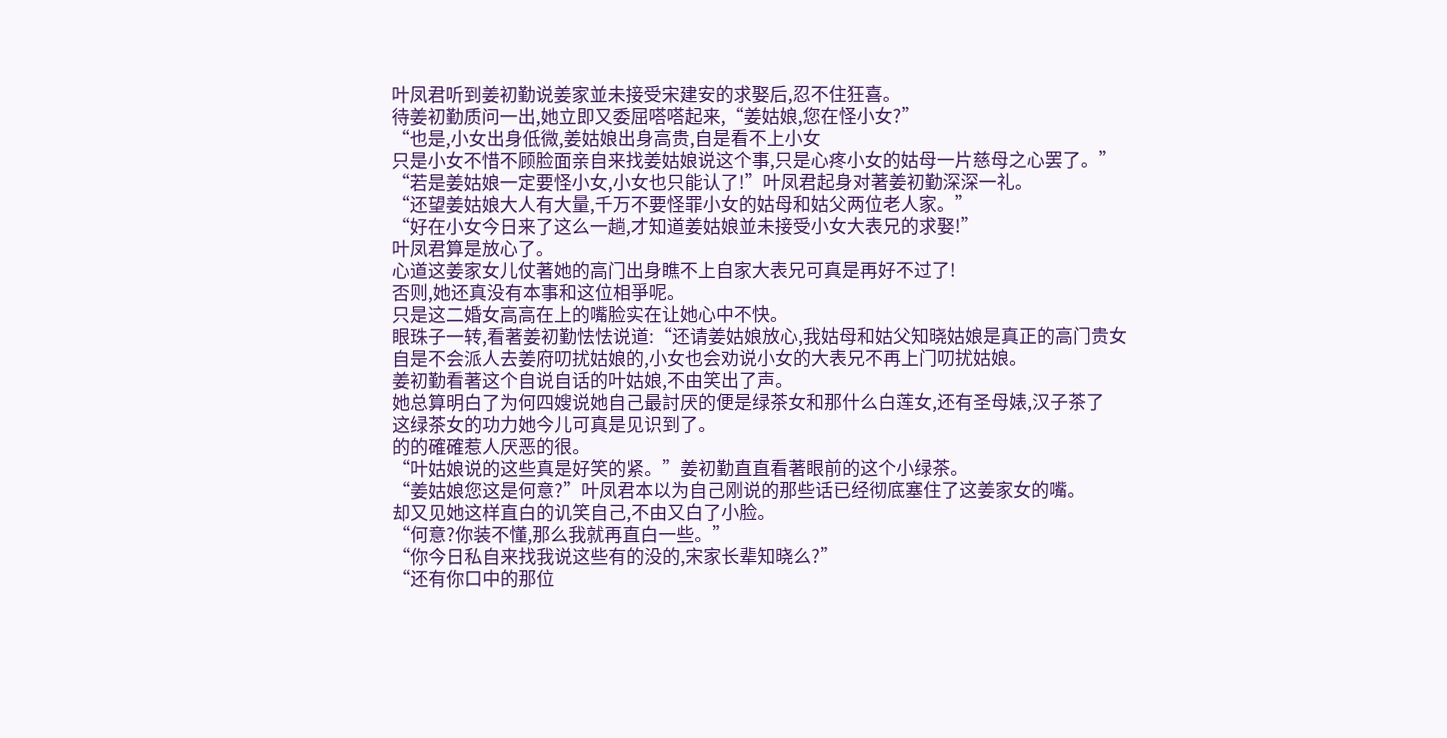叶凤君听到姜初勤说姜家並未接受宋建安的求娶后,忍不住狂喜。
待姜初勤质问一出,她立即又委屈嗒嗒起来,“姜姑娘,您在怪小女?”
“也是,小女出身低微,姜姑娘出身高贵,自是看不上小女
只是小女不惜不顾脸面亲自来找姜姑娘说这个事,只是心疼小女的姑母一片慈母之心罢了。”
“若是姜姑娘一定要怪小女,小女也只能认了!”叶凤君起身对著姜初勤深深一礼。
“还望姜姑娘大人有大量,千万不要怪罪小女的姑母和姑父两位老人家。”
“好在小女今日来了这么一趟,才知道姜姑娘並未接受小女大表兄的求娶!”
叶凤君算是放心了。
心道这姜家女儿仗著她的高门出身瞧不上自家大表兄可真是再好不过了!
否则,她还真没有本事和这位相爭呢。
只是这二婚女高高在上的嘴脸实在让她心中不快。
眼珠子一转,看著姜初勤怯怯说道:“还请姜姑娘放心,我姑母和姑父知晓姑娘是真正的高门贵女
自是不会派人去姜府叨扰姑娘的,小女也会劝说小女的大表兄不再上门叨扰姑娘。
姜初勤看著这个自说自话的叶姑娘,不由笑出了声。
她总算明白了为何四嫂说她自己最討厌的便是绿茶女和那什么白莲女,还有圣母婊,汉子茶了
这绿茶女的功力她今儿可真是见识到了。
的的確確惹人厌恶的很。
“叶姑娘说的这些真是好笑的紧。”姜初勤直直看著眼前的这个小绿茶。
“姜姑娘您这是何意?”叶凤君本以为自己刚说的那些话已经彻底塞住了这姜家女的嘴。
却又见她这样直白的讥笑自己,不由又白了小脸。
“何意?你装不懂,那么我就再直白一些。”
“你今日私自来找我说这些有的没的,宋家长辈知晓么?”
“还有你口中的那位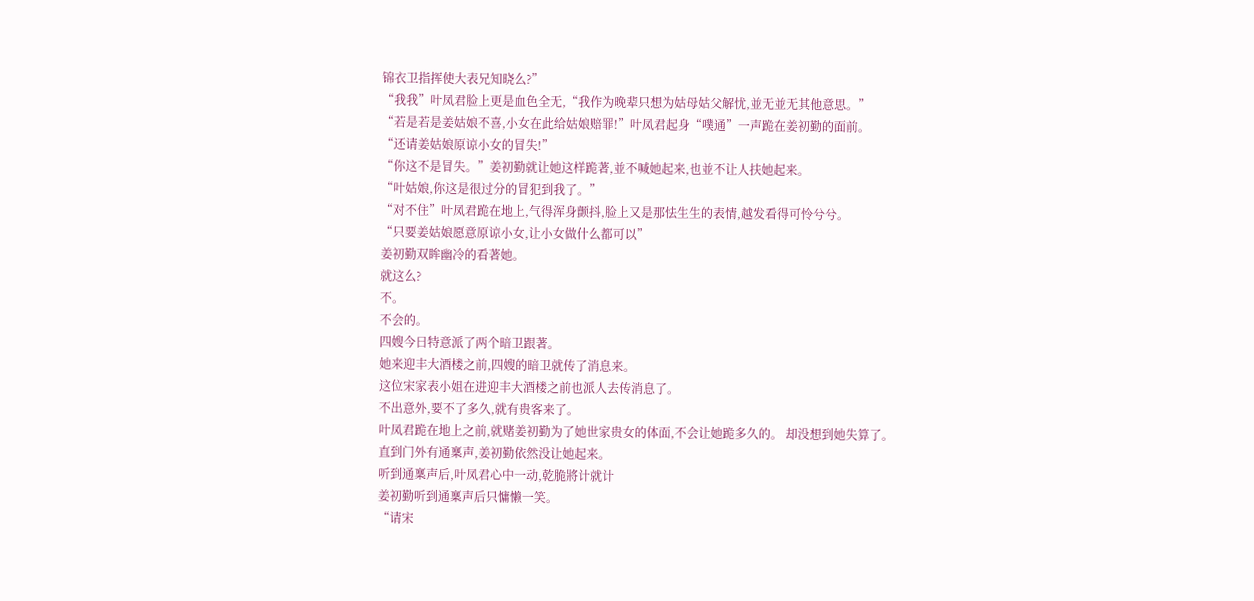锦衣卫指挥使大表兄知晓么?”
“我我”叶凤君脸上更是血色全无,“我作为晚辈只想为姑母姑父解忧,並无並无其他意思。”
“若是若是姜姑娘不喜,小女在此给姑娘赔罪!”叶凤君起身“噗通”一声跪在姜初勤的面前。
“还请姜姑娘原谅小女的冒失!”
“你这不是冒失。”姜初勤就让她这样跪著,並不喊她起来,也並不让人扶她起来。
“叶姑娘,你这是很过分的冒犯到我了。”
“对不住”叶凤君跪在地上,气得浑身颤抖,脸上又是那怯生生的表情,越发看得可怜兮兮。
“只要姜姑娘愿意原谅小女,让小女做什么都可以”
姜初勤双眸幽冷的看著她。
就这么?
不。
不会的。
四嫂今日特意派了两个暗卫跟著。
她来迎丰大酒楼之前,四嫂的暗卫就传了消息来。
这位宋家表小姐在进迎丰大酒楼之前也派人去传消息了。
不出意外,要不了多久,就有贵客来了。
叶凤君跪在地上之前,就赌姜初勤为了她世家贵女的体面,不会让她跪多久的。 却没想到她失算了。
直到门外有通稟声,姜初勤依然没让她起来。
听到通稟声后,叶凤君心中一动,乾脆將计就计
姜初勤听到通稟声后只慵懒一笑。
“请宋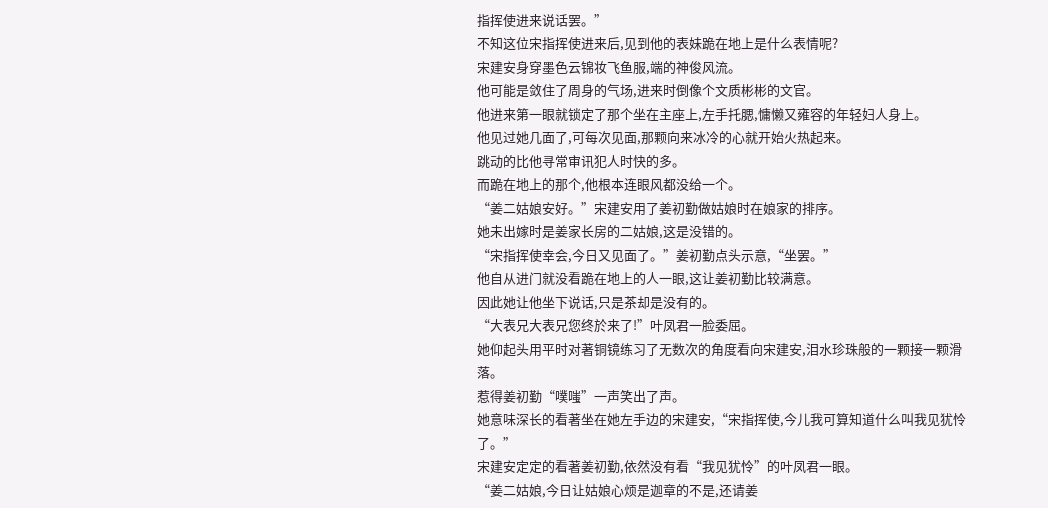指挥使进来说话罢。”
不知这位宋指挥使进来后,见到他的表妹跪在地上是什么表情呢?
宋建安身穿墨色云锦妆飞鱼服,端的神俊风流。
他可能是敛住了周身的气场,进来时倒像个文质彬彬的文官。
他进来第一眼就锁定了那个坐在主座上,左手托腮,慵懒又雍容的年轻妇人身上。
他见过她几面了,可每次见面,那颗向来冰冷的心就开始火热起来。
跳动的比他寻常审讯犯人时快的多。
而跪在地上的那个,他根本连眼风都没给一个。
“姜二姑娘安好。”宋建安用了姜初勤做姑娘时在娘家的排序。
她未出嫁时是姜家长房的二姑娘,这是没错的。
“宋指挥使幸会,今日又见面了。”姜初勤点头示意,“坐罢。”
他自从进门就没看跪在地上的人一眼,这让姜初勤比较满意。
因此她让他坐下说话,只是茶却是没有的。
“大表兄大表兄您终於来了!”叶凤君一脸委屈。
她仰起头用平时对著铜镜练习了无数次的角度看向宋建安,泪水珍珠般的一颗接一颗滑落。
惹得姜初勤“噗嗤”一声笑出了声。
她意味深长的看著坐在她左手边的宋建安,“宋指挥使,今儿我可算知道什么叫我见犹怜了。”
宋建安定定的看著姜初勤,依然没有看“我见犹怜”的叶凤君一眼。
“姜二姑娘,今日让姑娘心烦是迦章的不是,还请姜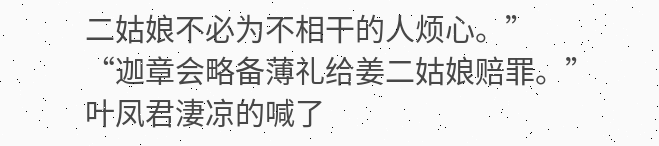二姑娘不必为不相干的人烦心。”
“迦章会略备薄礼给姜二姑娘赔罪。”
叶凤君淒凉的喊了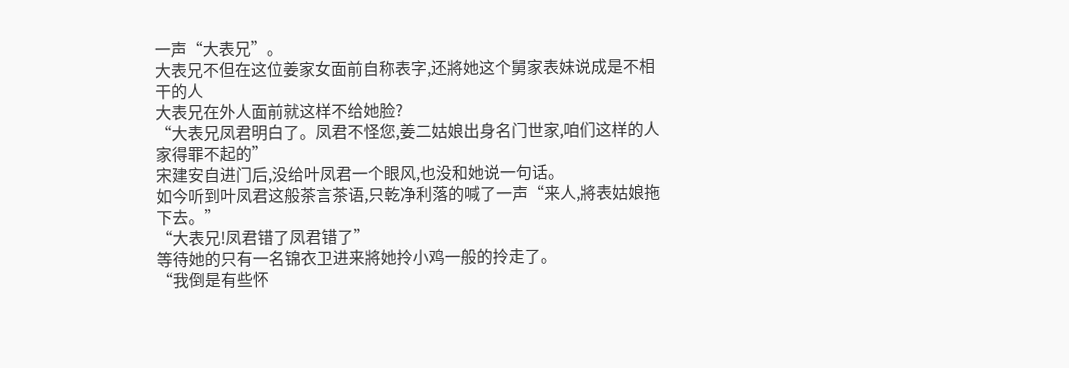一声“大表兄”。
大表兄不但在这位姜家女面前自称表字,还將她这个舅家表妹说成是不相干的人
大表兄在外人面前就这样不给她脸?
“大表兄凤君明白了。凤君不怪您,姜二姑娘出身名门世家,咱们这样的人家得罪不起的”
宋建安自进门后,没给叶凤君一个眼风,也没和她说一句话。
如今听到叶凤君这般茶言茶语,只乾净利落的喊了一声“来人,將表姑娘拖下去。”
“大表兄!凤君错了凤君错了”
等待她的只有一名锦衣卫进来將她拎小鸡一般的拎走了。
“我倒是有些怀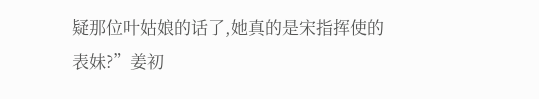疑那位叶姑娘的话了,她真的是宋指挥使的表妹?”姜初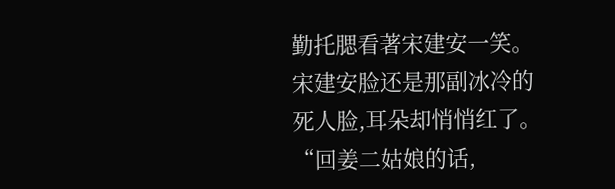勤托腮看著宋建安一笑。
宋建安脸还是那副冰冷的死人脸,耳朵却悄悄红了。
“回姜二姑娘的话,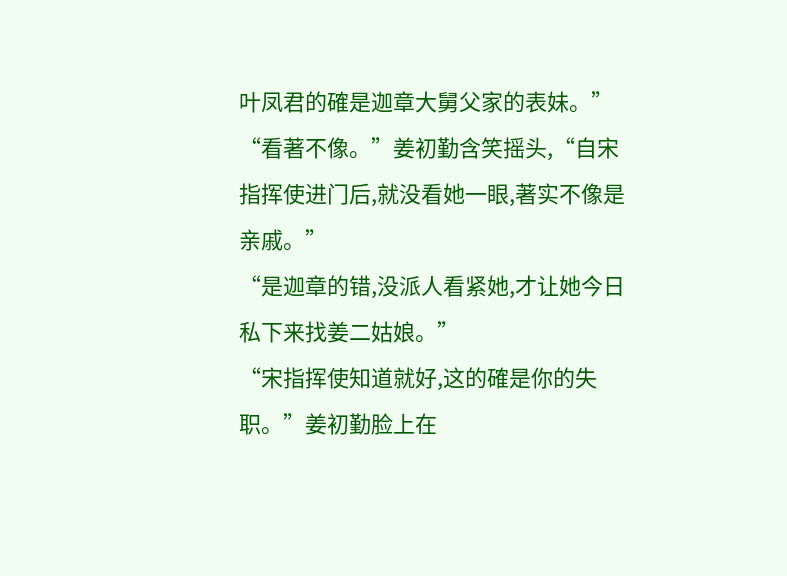叶凤君的確是迦章大舅父家的表妹。”
“看著不像。”姜初勤含笑摇头,“自宋指挥使进门后,就没看她一眼,著实不像是亲戚。”
“是迦章的错,没派人看紧她,才让她今日私下来找姜二姑娘。”
“宋指挥使知道就好,这的確是你的失职。”姜初勤脸上在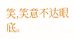笑,笑意不达眼底。